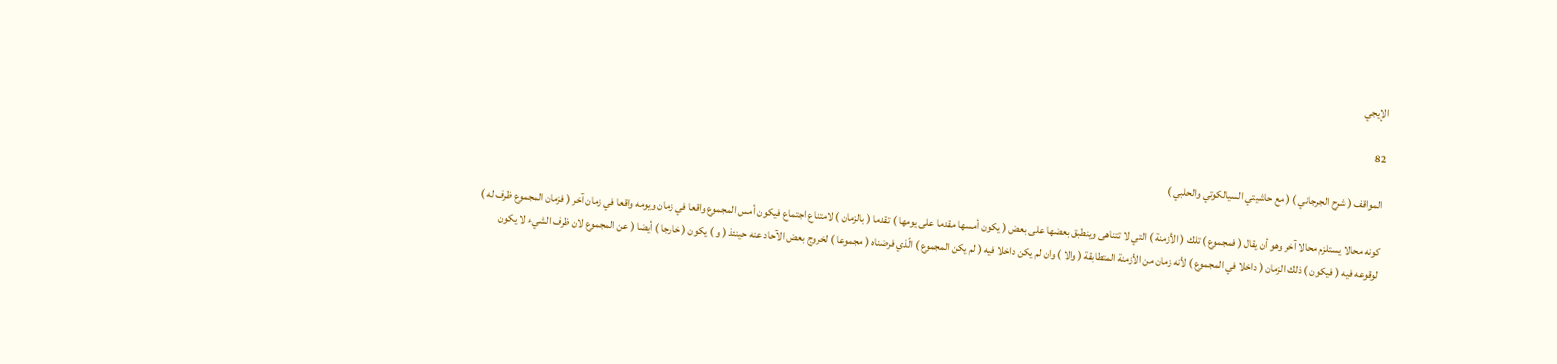الإيجي

82

المواقف ( شرح الجرجاني ) ( مع حاشيتي السيالكوتي والحلبي )

كونه محالا يستلزم محالا آخر وهو أن يقال ( فمجموع ) تلك ( الأزمنة ) التي لا تتناهى وينطبق بعضها على بعض ( يكون أمسها مقدما على يومها ) تقدما ( بالزمان ) لامتناع اجتماع فيكون أمس المجموع واقعا في زمان ويومه واقعا في زمان آخر ( فزمان المجموع ظرف له ) لوقوعه فيه ( فيكون ) ذلك الزمان ( داخلا في المجموع ) لأنه زمان من الأزمنة المتطابقة ( والا ) وان لم يكن داخلا فيه ( لم يكن المجموع ) الّذي فرضناه ( مجموعا ) لخروج بعض الآحاد عنه حينئذ ( و ) يكون ( خارجا ) أيضا ( عن المجموع لان ظرف الشيء لا يكون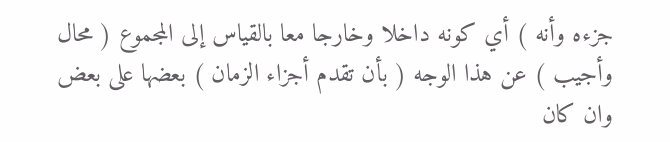جزءه وأنه ) أي كونه داخلا وخارجا معا بالقياس إلى المجموع ( محال وأجيب ) عن هذا الوجه ( بأن تقدم أجزاء الزمان ) بعضها على بعض وان كان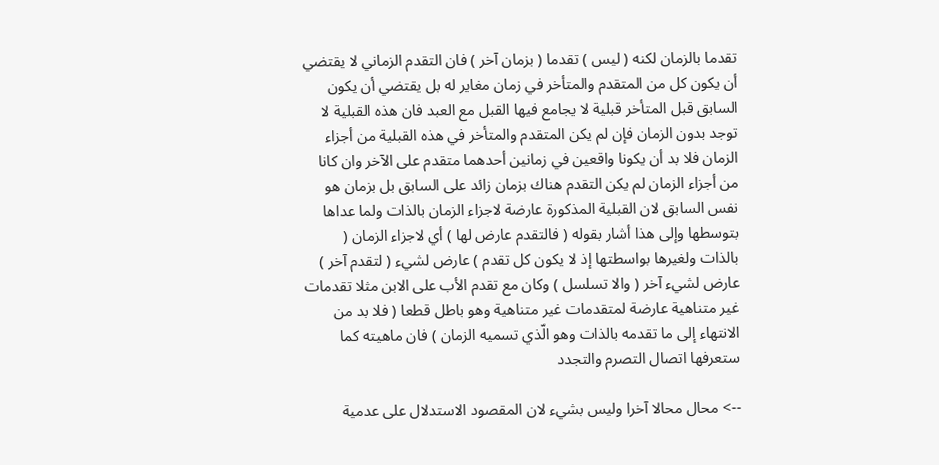تقدما بالزمان لكنه ( ليس ) تقدما ( بزمان آخر ) فان التقدم الزماني لا يقتضي أن يكون كل من المتقدم والمتأخر في زمان مغاير له بل يقتضي أن يكون السابق قبل المتأخر قبلية لا يجامع فيها القبل مع العبد فان هذه القبلية لا توجد بدون الزمان فإن لم يكن المتقدم والمتأخر في هذه القبلية من أجزاء الزمان فلا بد أن يكونا واقعين في زمانين أحدهما متقدم على الآخر وان كانا من أجزاء الزمان لم يكن التقدم هناك بزمان زائد على السابق بل بزمان هو نفس السابق لان القبلية المذكورة عارضة لاجزاء الزمان بالذات ولما عداها بتوسطها وإلى هذا أشار بقوله ( فالتقدم عارض لها ) أي لاجزاء الزمان ( بالذات ولغيرها بواسطتها إذ لا يكون كل تقدم ) عارض لشيء ( لتقدم آخر ) عارض لشيء آخر ( والا تسلسل ) وكان مع تقدم الأب على الابن مثلا تقدمات غير متناهية عارضة لمتقدمات غير متناهية وهو باطل قطعا ( فلا بد من الانتهاء إلى ما تقدمه بالذات وهو الّذي تسميه الزمان ) فان ماهيته كما ستعرفها اتصال التصرم والتجدد

--> محال محالا آخرا وليس بشيء لان المقصود الاستدلال على عدمية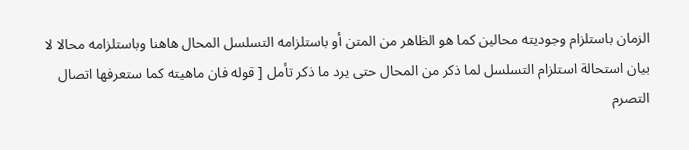الزمان باستلزام وجوديته محالين كما هو الظاهر من المتن أو باستلزامه التسلسل المحال هاهنا وباستلزامه محالا لا بيان استحالة استلزام التسلسل لما ذكر من المحال حتى يرد ما ذكر تأمل [ قوله فان ماهيته كما ستعرفها اتصال التصرم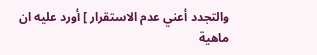والتجدد أعني عدم الاستقرار ] أورد عليه ان ماهية